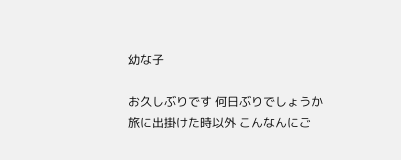幼な子

お久しぶりです 何日ぶりでしょうか
旅に出掛けた時以外 こんなんにご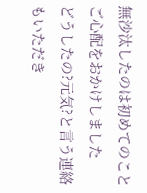無沙汰したのは初めてのこと
ご心配をおかけしました
どうしたの?元気?と言う連絡もいただき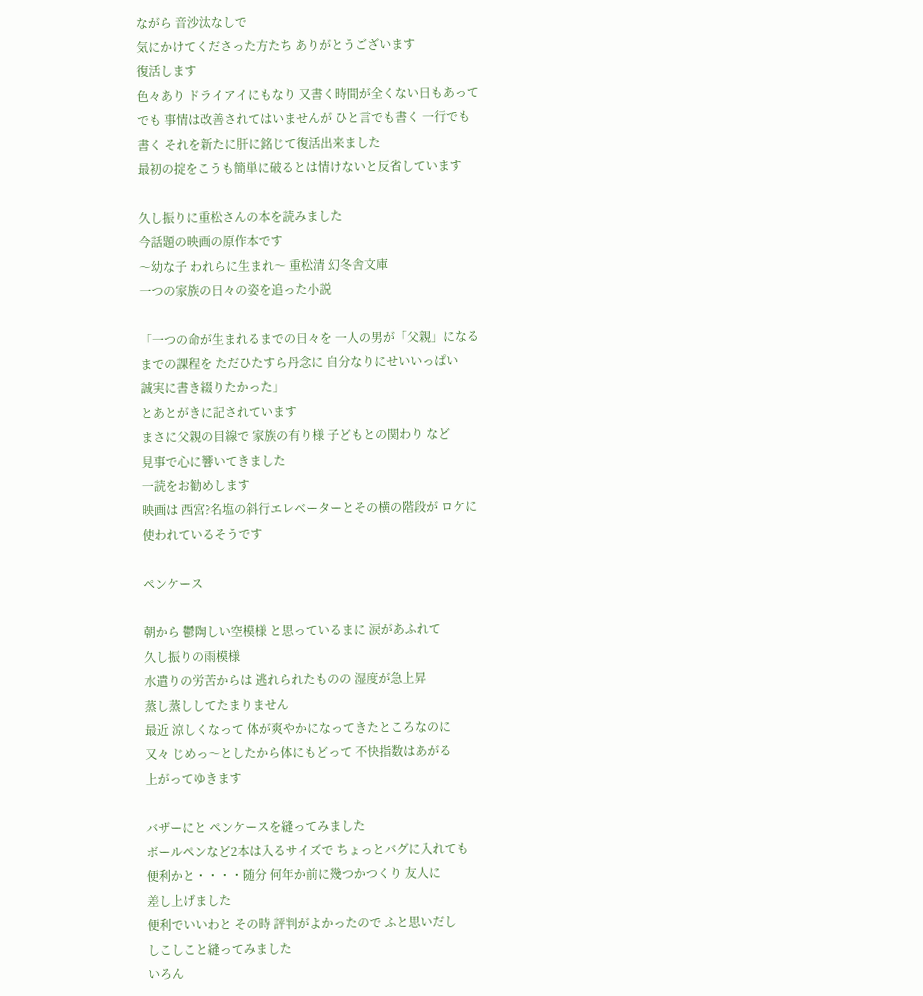ながら 音沙汰なしで
気にかけてくださった方たち ありがとうございます
復活します
色々あり ドライアイにもなり 又書く時間が全くない日もあって
でも 事情は改善されてはいませんが ひと言でも書く 一行でも
書く それを新たに肝に銘じて復活出来ました
最初の掟をこうも簡単に破るとは情けないと反省しています

久し振りに重松さんの本を読みました
今話題の映画の原作本です
〜幼な子 われらに生まれ〜 重松清 幻冬舎文庫
一つの家族の日々の姿を追った小説

「一つの命が生まれるまでの日々を 一人の男が「父親」になる
までの課程を ただひたすら丹念に 自分なりにせいいっぱい
誠実に書き綴りたかった」
とあとがきに記されています
まさに父親の目線で 家族の有り様 子どもとの関わり など
見事で心に響いてきました
一読をお勧めします
映画は 西宮?名塩の斜行エレベーターとその横の階段が ロケに
使われているそうです

ペンケース

朝から 鬱陶しい空模様 と思っているまに 涙があふれて
久し振りの雨模様
水遣りの労苦からは 逃れられたものの 湿度が急上昇
蒸し蒸ししてたまりません
最近 涼しくなって 体が爽やかになってきたところなのに
又々 じめっ〜としたから体にもどって 不快指数はあがる
上がってゆきます

バザーにと ペンケースを縫ってみました
ボールペンなど2本は入るサイズで ちょっとバグに入れても
便利かと・・・・随分 何年か前に幾つかつくり 友人に
差し上げました
便利でいいわと その時 評判がよかったので ふと思いだし
しこしこと縫ってみました
いろん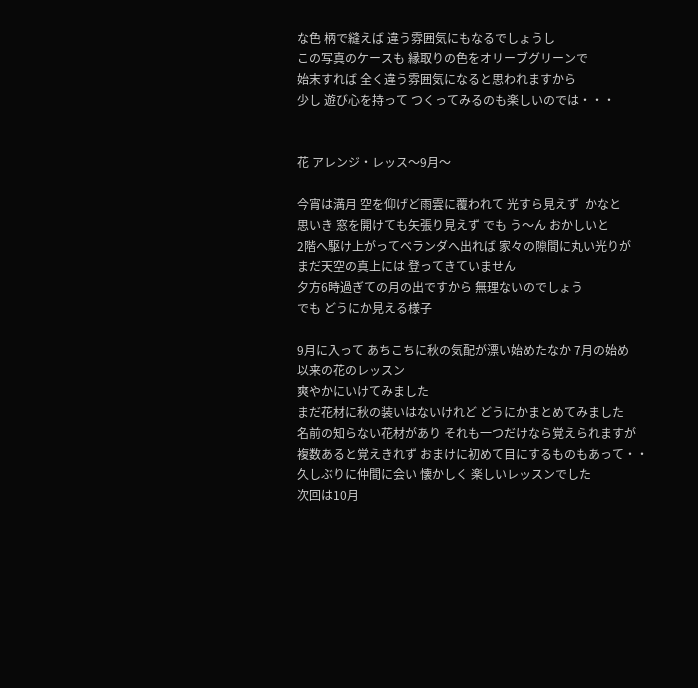な色 柄で縫えば 違う雰囲気にもなるでしょうし
この写真のケースも 縁取りの色をオリーブグリーンで
始末すれば 全く違う雰囲気になると思われますから
少し 遊び心を持って つくってみるのも楽しいのでは・・・


花 アレンジ・レッス〜9月〜

今宵は満月 空を仰げど雨雲に覆われて 光すら見えず  かなと
思いき 窓を開けても矢張り見えず でも う〜ん おかしいと
2階へ駆け上がってベランダへ出れば 家々の隙間に丸い光りが
まだ天空の真上には 登ってきていません
夕方6時過ぎての月の出ですから 無理ないのでしょう
でも どうにか見える様子

9月に入って あちこちに秋の気配が漂い始めたなか 7月の始め
以来の花のレッスン
爽やかにいけてみました
まだ花材に秋の装いはないけれど どうにかまとめてみました
名前の知らない花材があり それも一つだけなら覚えられますが
複数あると覚えきれず おまけに初めて目にするものもあって・・
久しぶりに仲間に会い 懐かしく 楽しいレッスンでした
次回は10月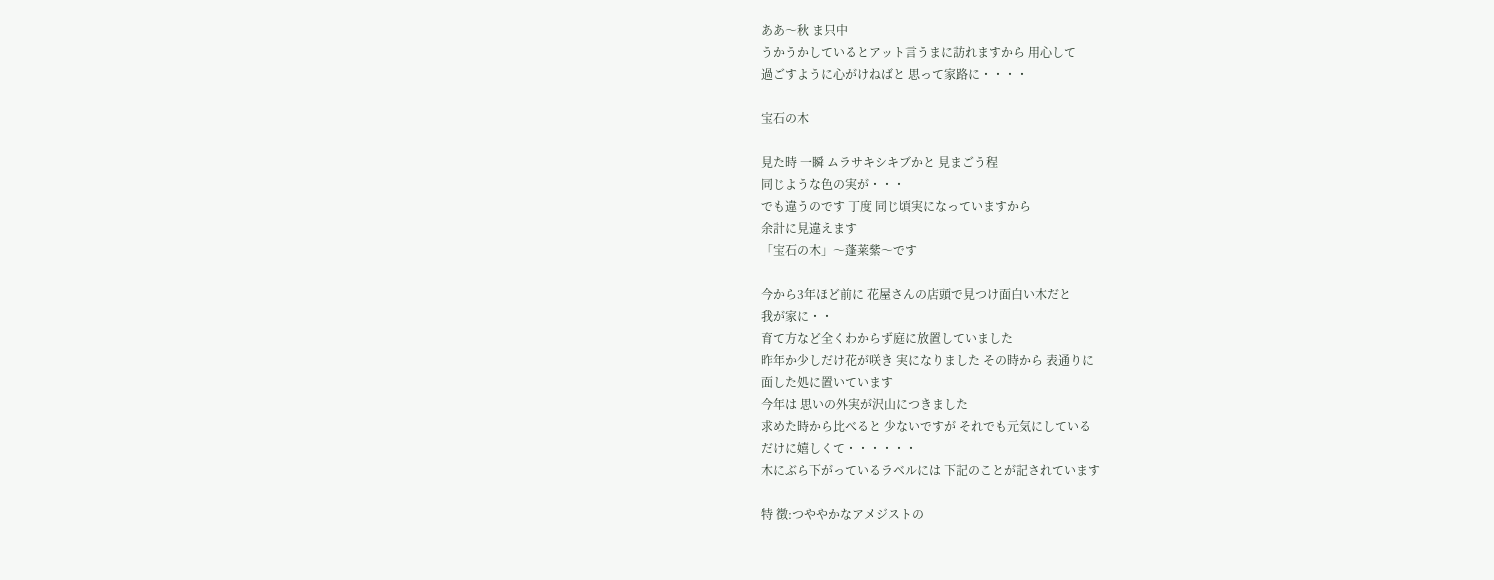ああ〜秋 ま只中
うかうかしているとアット言うまに訪れますから 用心して
過ごすように心がけねばと 思って家路に・・・・

宝石の木

見た時 一瞬 ムラサキシキブかと 見まごう程
同じような色の実が・・・
でも違うのです 丁度 同じ頃実になっていますから
余計に見違えます
「宝石の木」〜蓬莱紫〜です

今から3年ほど前に 花屋さんの店頭で見つけ面白い木だと
我が家に・・
育て方など全くわからず庭に放置していました
昨年か少しだけ花が咲き 実になりました その時から 表通りに
面した処に置いています
今年は 思いの外実が沢山につきました
求めた時から比べると 少ないですが それでも元気にしている
だけに嬉しくて・・・・・・
木にぶら下がっているラベルには 下記のことが記されています

特 徴:つややかなアメジストの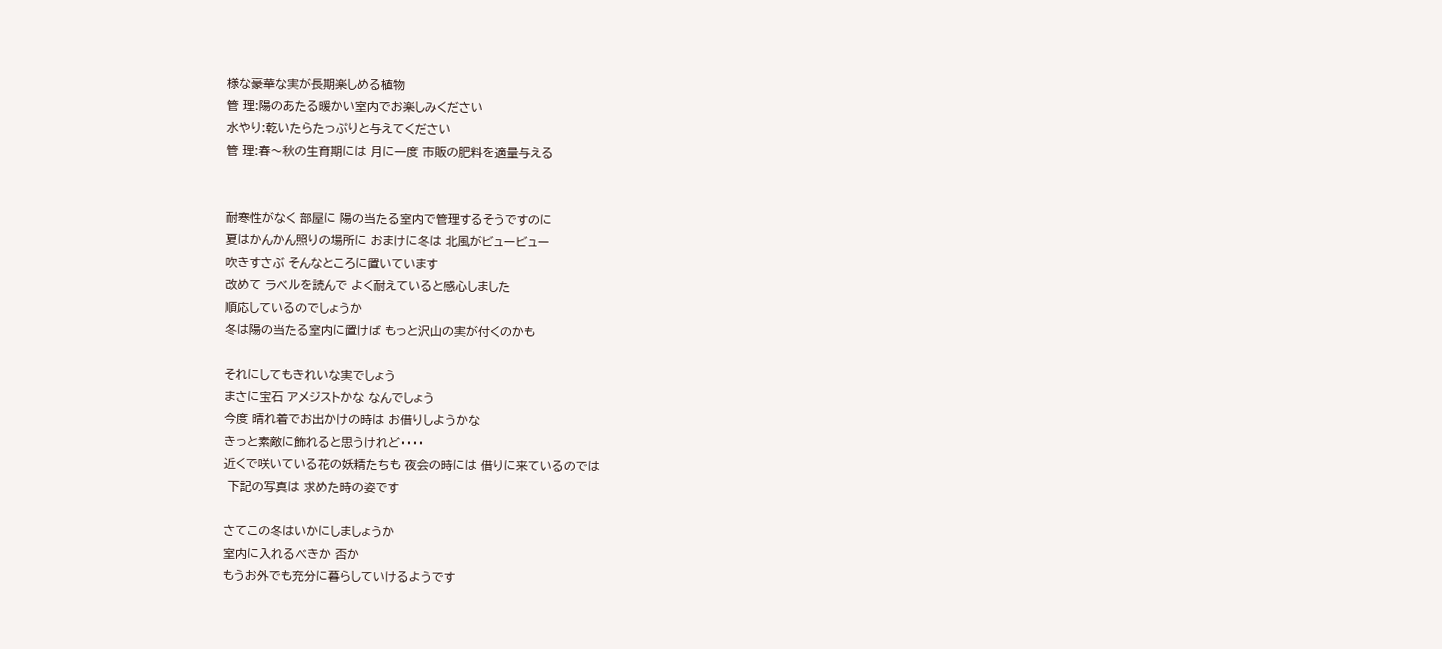様な豪華な実が長期楽しめる植物
管 理:陽のあたる暖かい室内でお楽しみください
水やり:乾いたらたっぷりと与えてください
管 理:春〜秋の生育期には 月に一度 市販の肥料を適量与える


耐寒性がなく 部屋に 陽の当たる室内で管理するそうですのに
夏はかんかん照りの場所に おまけに冬は 北風がビュービュー
吹きすさぶ そんなところに置いています
改めて ラベルを読んで よく耐えていると感心しました
順応しているのでしょうか
冬は陽の当たる室内に置けば もっと沢山の実が付くのかも

それにしてもきれいな実でしょう
まさに宝石 アメジストかな なんでしょう
今度 晴れ着でお出かけの時は お借りしようかな
きっと素敵に飾れると思うけれど・・・・
近くで咲いている花の妖精たちも 夜会の時には 借りに来ているのでは
 下記の写真は 求めた時の姿です

さてこの冬はいかにしましょうか
室内に入れるべきか 否か
もうお外でも充分に暮らしていけるようです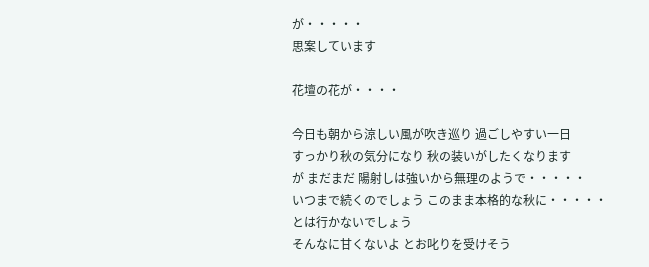が・・・・・
思案しています

花壇の花が・・・・

今日も朝から涼しい風が吹き巡り 過ごしやすい一日
すっかり秋の気分になり 秋の装いがしたくなります
が まだまだ 陽射しは強いから無理のようで・・・・・
いつまで続くのでしょう このまま本格的な秋に・・・・・
とは行かないでしょう
そんなに甘くないよ とお叱りを受けそう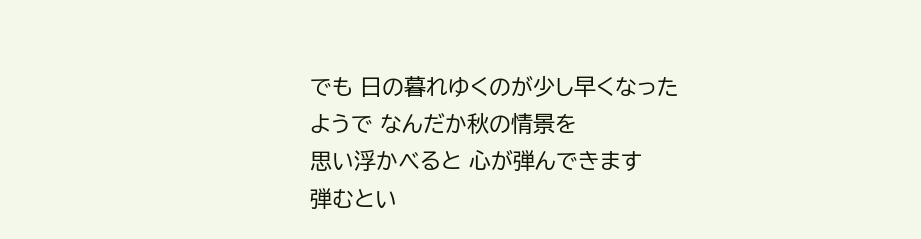でも 日の暮れゆくのが少し早くなったようで なんだか秋の情景を
思い浮かべると 心が弾んできます
弾むとい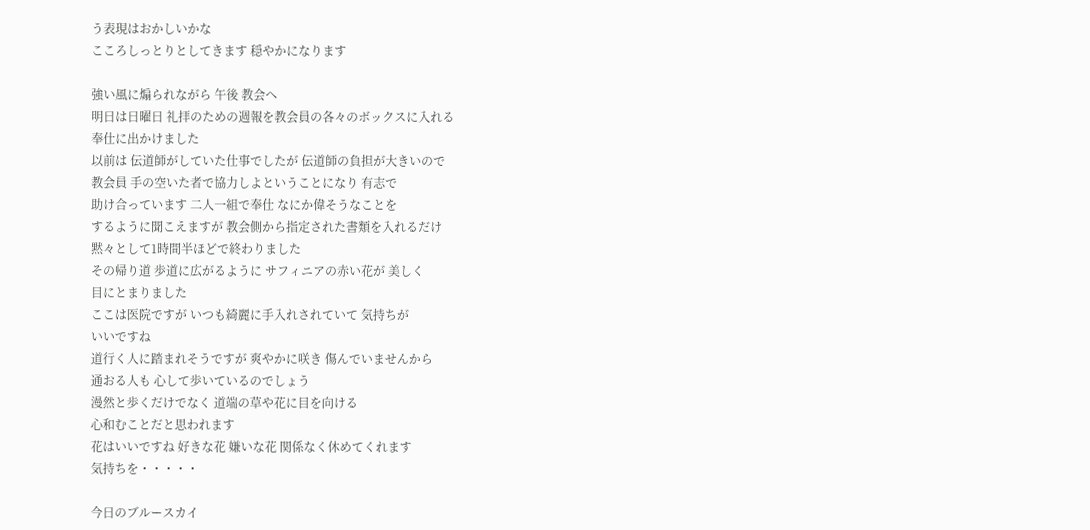う表現はおかしいかな
こころしっとりとしてきます 穏やかになります

強い風に煽られながら 午後 教会へ
明日は日曜日 礼拝のための週報を教会員の各々のボックスに入れる
奉仕に出かけました
以前は 伝道師がしていた仕事でしたが 伝道師の負担が大きいので
教会員 手の空いた者で協力しよということになり 有志で
助け合っています 二人一組で奉仕 なにか偉そうなことを
するように聞こえますが 教会側から指定された書類を入れるだけ
黙々として1時間半ほどで終わりました
その帰り道 歩道に広がるように サフィニアの赤い花が 美しく
目にとまりました
ここは医院ですが いつも綺麗に手入れされていて 気持ちが
いいですね
道行く人に踏まれそうですが 爽やかに咲き 傷んでいませんから
通おる人も 心して歩いているのでしょう
漫然と歩くだけでなく 道端の草や花に目を向ける
心和むことだと思われます
花はいいですね 好きな花 嫌いな花 関係なく休めてくれます
気持ちを・・・・・

今日のブルースカイ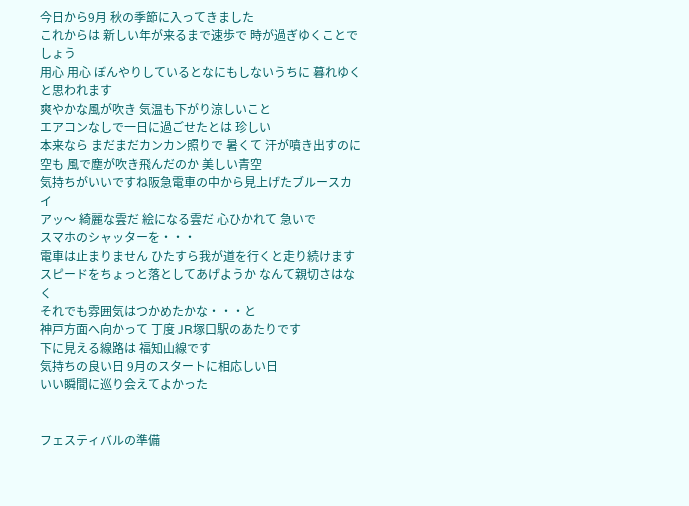今日から9月 秋の季節に入ってきました
これからは 新しい年が来るまで速歩で 時が過ぎゆくことでしょう
用心 用心 ぼんやりしているとなにもしないうちに 暮れゆく
と思われます
爽やかな風が吹き 気温も下がり涼しいこと
エアコンなしで一日に過ごせたとは 珍しい
本来なら まだまだカンカン照りで 暑くて 汗が噴き出すのに
空も 風で塵が吹き飛んだのか 美しい青空
気持ちがいいですね阪急電車の中から見上げたブルースカイ
アッ〜 綺麗な雲だ 絵になる雲だ 心ひかれて 急いで
スマホのシャッターを・・・
電車は止まりません ひたすら我が道を行くと走り続けます
スピードをちょっと落としてあげようか なんて親切さはなく
それでも雰囲気はつかめたかな・・・と
神戸方面へ向かって 丁度 JR塚口駅のあたりです
下に見える線路は 福知山線です
気持ちの良い日 9月のスタートに相応しい日
いい瞬間に巡り会えてよかった


フェスティバルの準備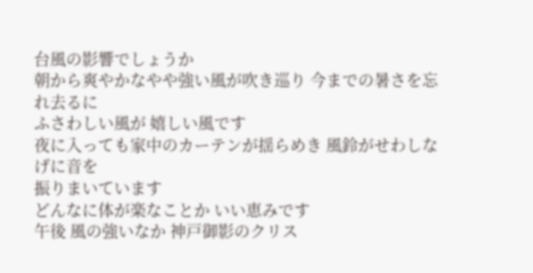台風の影響でしょうか
朝から爽やかなやや強い風が吹き巡り 今までの暑さを忘れ去るに
ふさわしい風が 嬉しい風です
夜に入っても家中のカーテンが揺らめき 風鈴がせわしなげに音を
振りまいています
どんなに体が楽なことか いい恵みです
午後 風の強いなか 神戸御影のクリス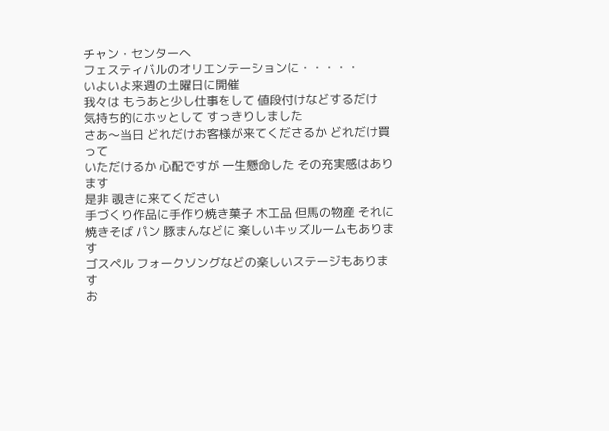チャン・センターへ
フェスティバルのオリエンテーションに・・・・・
いよいよ来週の土曜日に開催
我々は もうあと少し仕事をして 値段付けなどするだけ
気持ち的にホッとして すっきりしました
さあ〜当日 どれだけお客様が来てくださるか どれだけ買って
いただけるか 心配ですが 一生懸命した その充実感はあります
是非 覗きに来てください
手づくり作品に手作り焼き菓子 木工品 但馬の物産 それに
焼きそば パン 豚まんなどに 楽しいキッズルームもあります
ゴスペル フォークソングなどの楽しいステージもあります
お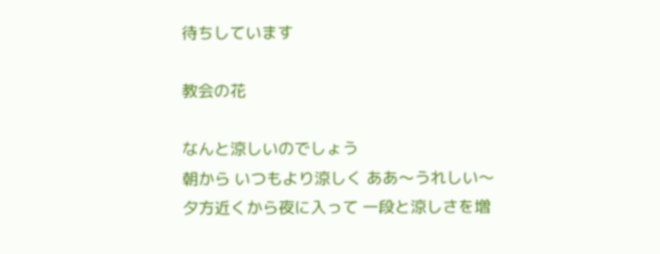待ちしています

教会の花

なんと涼しいのでしょう
朝から いつもより涼しく ああ〜うれしい〜
夕方近くから夜に入って 一段と涼しさを増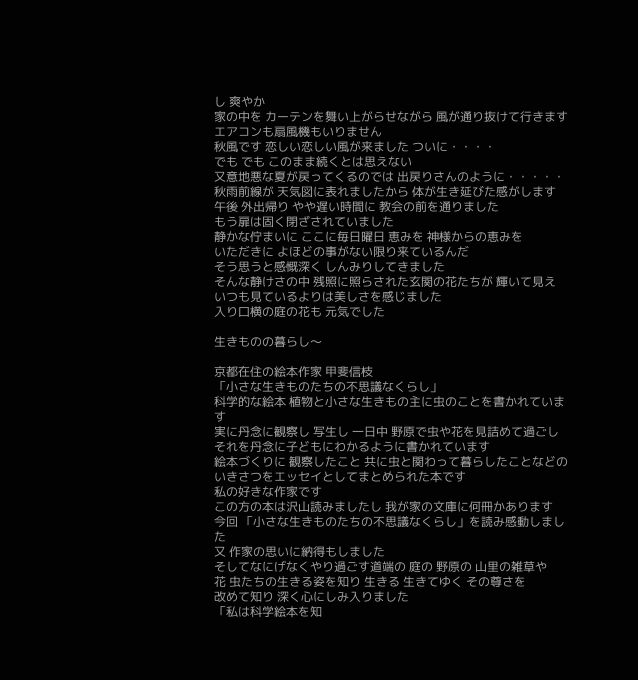し 爽やか
家の中を カーテンを舞い上がらせながら 風が通り抜けて行きます
エアコンも扇風機もいりません
秋風です 恋しい恋しい風が来ました ついに・・・・
でも でも このまま続くとは思えない
又意地悪な夏が戻ってくるのでは 出戻りさんのように・・・・・
秋雨前線が 天気図に表れましたから 体が生き延びた感がします
午後 外出帰り やや遅い時間に 教会の前を通りました
もう扉は固く閉ざされていました
静かな佇まいに ここに毎日曜日 恵みを 神様からの恵みを
いただきに よほどの事がない限り来ているんだ
そう思うと感慨深く しんみりしてきました
そんな静けさの中 残照に照らされた玄関の花たちが 輝いて見え
いつも見ているよりは美しさを感じました
入り口横の庭の花も 元気でした

生きものの暮らし〜

京都在住の絵本作家 甲斐信枝
「小さな生きものたちの不思議なくらし」
科学的な絵本 植物と小さな生きもの主に虫のことを書かれています
実に丹念に観察し 写生し 一日中 野原で虫や花を見詰めて過ごし
それを丹念に子どもにわかるように書かれています
絵本づくりに 観察したこと 共に虫と関わって暮らしたことなどの
いきさつをエッセイとしてまとめられた本です
私の好きな作家です
この方の本は沢山読みましたし 我が家の文庫に何冊かあります
今回 「小さな生きものたちの不思議なくらし」を読み感動しました
又 作家の思いに納得もしました
そしてなにげなくやり過ごす道端の 庭の 野原の 山里の雑草や
花 虫たちの生きる姿を知り 生きる 生きてゆく その尊さを
改めて知り 深く心にしみ入りました
「私は科学絵本を知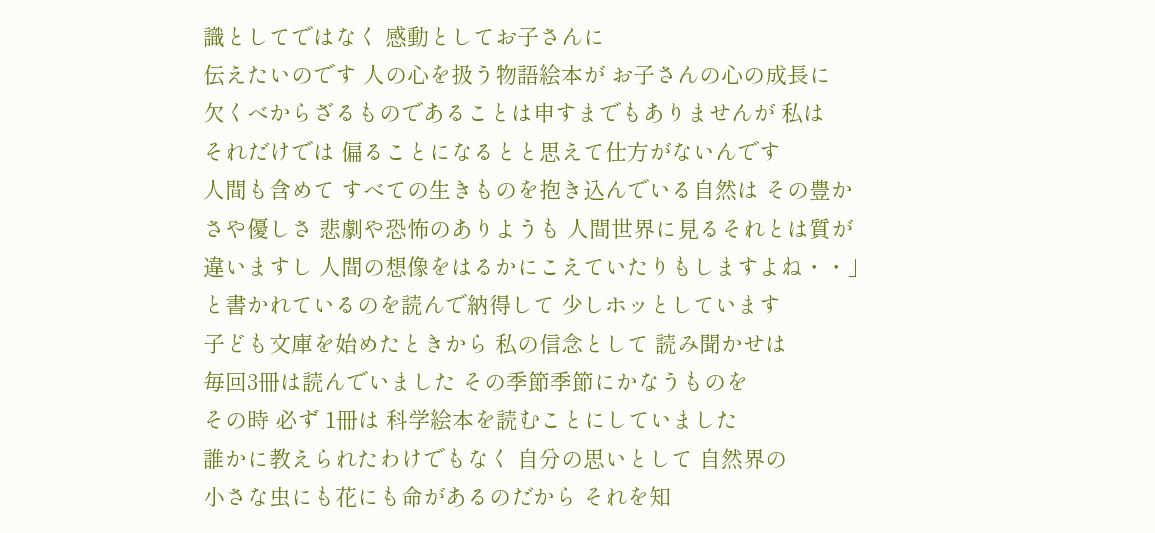識としてではなく 感動としてお子さんに
伝えたいのです 人の心を扱う物語絵本が お子さんの心の成長に
欠くべからざるものであることは申すまでもありませんが 私は
それだけでは 偏ることになるとと思えて仕方がないんです
人間も含めて すべての生きものを抱き込んでいる自然は その豊か
さや優しさ 悲劇や恐怖のありようも 人間世界に見るそれとは質が
違いますし 人間の想像をはるかにこえていたりもしますよね・・」
と書かれているのを読んで納得して 少しホッとしています
子ども文庫を始めたときから 私の信念として 読み聞かせは
毎回3冊は読んでいました その季節季節にかなうものを
その時 必ず 1冊は 科学絵本を読むことにしていました
誰かに教えられたわけでもなく 自分の思いとして 自然界の
小さな虫にも花にも命があるのだから それを知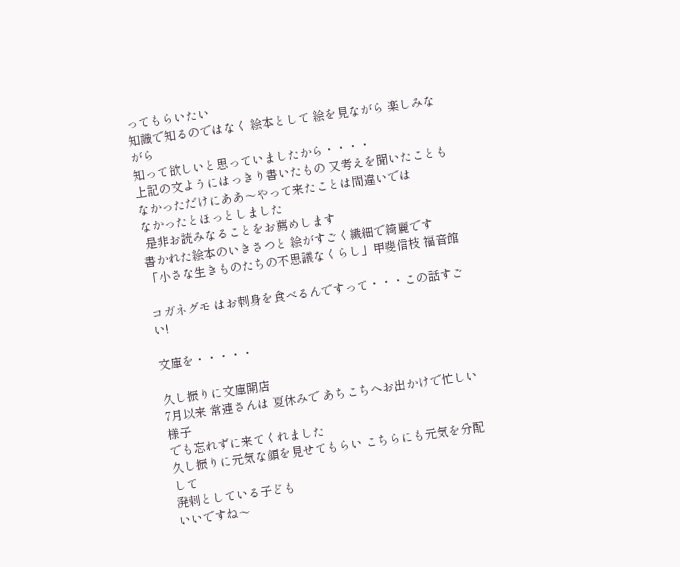ってもらいたい
知識で知るのではなく 絵本として 絵を見ながら 楽しみながら
知って欲しいと思っていましたから・・・・
上記の文ようにはっきり書いたもの 又考えを聞いたことも
なかっただけにああ〜やって来たことは間違いでは
なかったとほっとしました
 是非お読みなることをお薦めします
書かれた絵本のいきさつと 絵がすごく繊細で綺麗です
「小さな生きものたちの不思議なくらし」甲斐信枝 福音館

コガネグモ はお刺身を食べるんですって・・・この話すごい!

文庫を・・・・・

久し振りに文庫開店
7月以来 常連さんは 夏休みで あちこちへお出かけで忙しい様子
でも忘れずに来てくれました
久し振りに元気な顔を見せてもらい こちらにも元気を分配して
溌剌としている子ども
いいですね〜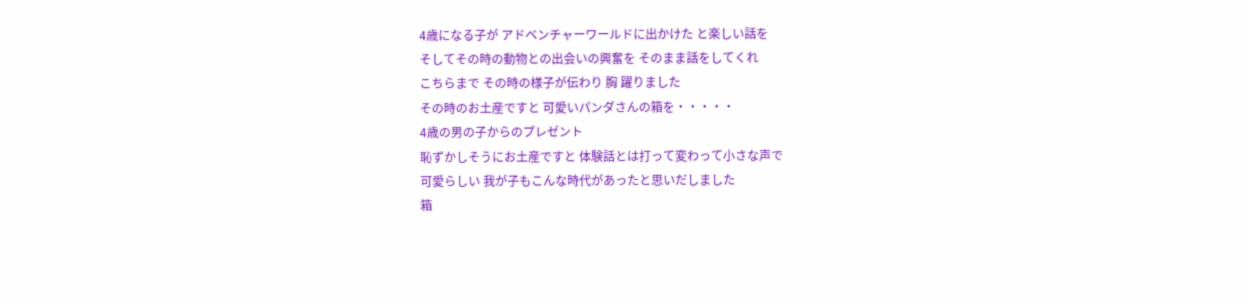4歳になる子が アドベンチャーワールドに出かけた と楽しい話を
そしてその時の動物との出会いの興奮を そのまま話をしてくれ
こちらまで その時の様子が伝わり 胸 躍りました
その時のお土産ですと 可愛いパンダさんの箱を・・・・・
4歳の男の子からのプレゼント
恥ずかしそうにお土産ですと 体験話とは打って変わって小さな声で
可愛らしい 我が子もこんな時代があったと思いだしました
箱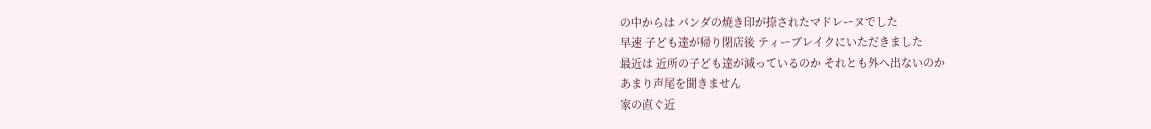の中からは パンダの焼き印が捺されたマドレーヌでした
早速 子ども達が帰り閉店後 ティーブレイクにいただきました
最近は 近所の子ども達が減っているのか それとも外へ出ないのか
あまり声尾を聞きません
家の直ぐ近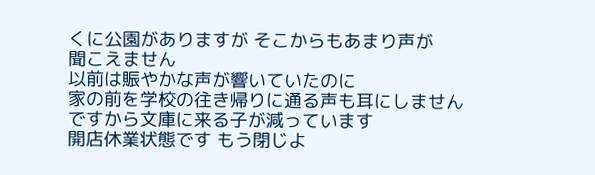くに公園がありますが そこからもあまり声が
聞こえません
以前は賑やかな声が響いていたのに
家の前を学校の往き帰りに通る声も耳にしません
ですから文庫に来る子が減っています
開店休業状態です もう閉じよ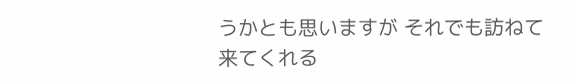うかとも思いますが それでも訪ねて
来てくれる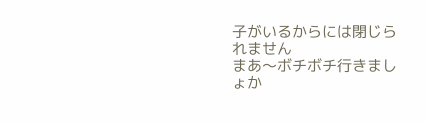子がいるからには閉じられません
まあ〜ボチボチ行きましょか